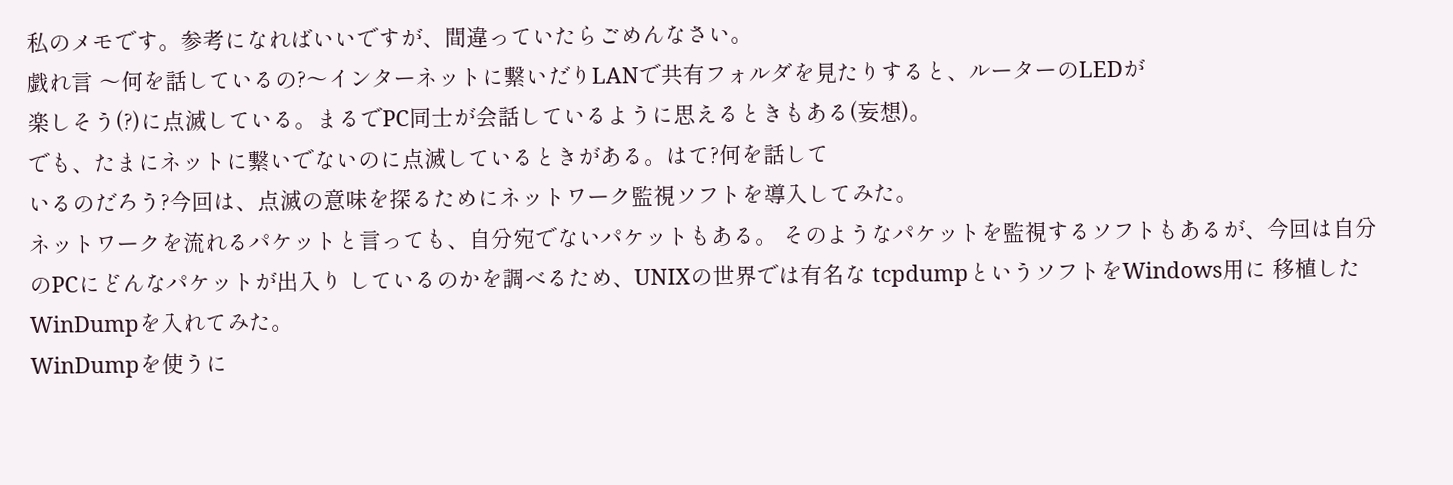私のメモです。参考になればいいですが、間違っていたらごめんなさい。
戯れ言 〜何を話しているの?〜インターネットに繋いだりLANで共有フォルダを見たりすると、ルーターのLEDが
楽しそう(?)に点滅している。まるでPC同士が会話しているように思えるときもある(妄想)。
でも、たまにネットに繋いでないのに点滅しているときがある。はて?何を話して
いるのだろう?今回は、点滅の意味を探るためにネットワーク監視ソフトを導入してみた。
ネットワークを流れるパケットと言っても、自分宛でないパケットもある。 そのようなパケットを監視するソフトもあるが、今回は自分のPCにどんなパケットが出入り しているのかを調べるため、UNIXの世界では有名な tcpdumpというソフトをWindows用に 移植したWinDumpを入れてみた。
WinDumpを使うに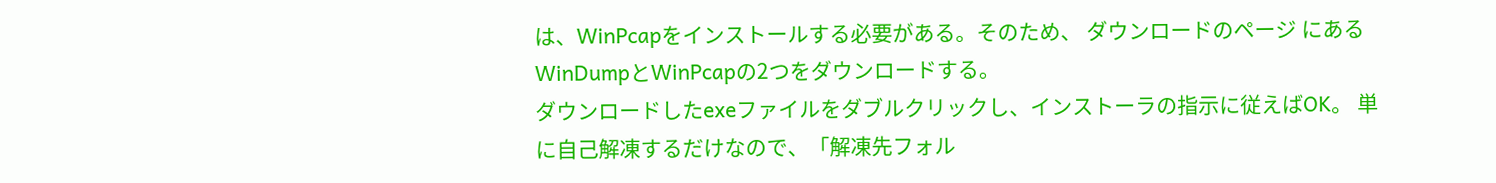は、WinPcapをインストールする必要がある。そのため、 ダウンロードのページ にあるWinDumpとWinPcapの2つをダウンロードする。
ダウンロードしたexeファイルをダブルクリックし、インストーラの指示に従えばOK。 単に自己解凍するだけなので、「解凍先フォル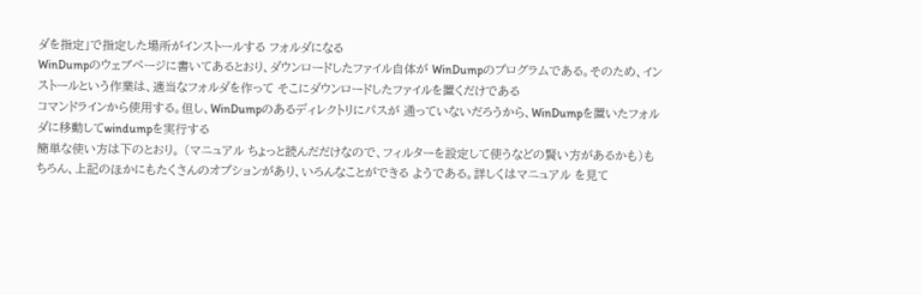ダを指定」で指定した場所がインストールする フォルダになる
WinDumpのウェブページに書いてあるとおり、ダウンロードしたファイル自体が WinDumpのプログラムである。そのため、インストールという作業は、適当なフォルダを作って そこにダウンロードしたファイルを置くだけである
コマンドラインから使用する。但し、WinDumpのあるディレクトリにパスが 通っていないだろうから、WinDumpを置いたフォルダに移動してwindumpを実行する
簡単な使い方は下のとおり。 (マニュアル ちょっと読んだだけなので、フィルターを設定して使うなどの賢い方があるかも)もちろん、上記のほかにもたくさんのオプションがあり、いろんなことができる ようである。詳しくはマニュアル を見て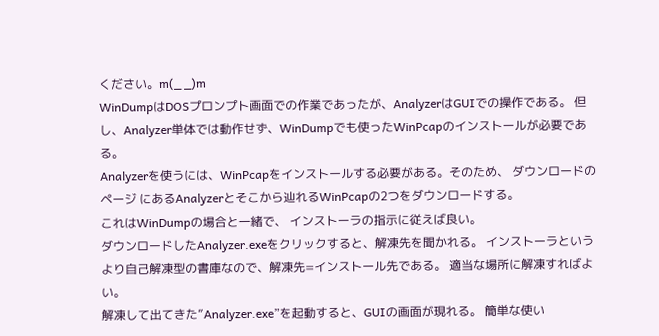ください。m(_ _)m
WinDumpはDOSプロンプト画面での作業であったが、AnalyzerはGUIでの操作である。 但し、Analyzer単体では動作せず、WinDumpでも使ったWinPcapのインストールが必要である。
Analyzerを使うには、WinPcapをインストールする必要がある。そのため、 ダウンロードのページ にあるAnalyzerとそこから辿れるWinPcapの2つをダウンロードする。
これはWinDumpの場合と一緒で、 インストーラの指示に従えば良い。
ダウンロードしたAnalyzer.exeをクリックすると、解凍先を聞かれる。 インストーラというより自己解凍型の書庫なので、解凍先=インストール先である。 適当な場所に解凍すればよい。
解凍して出てきた”Analyzer.exe”を起動すると、GUIの画面が現れる。 簡単な使い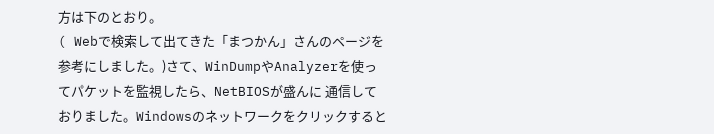方は下のとおり。
( Webで検索して出てきた「まつかん」さんのページを参考にしました。)さて、WinDumpやAnalyzerを使ってパケットを監視したら、NetBIOSが盛んに 通信しておりました。Windowsのネットワークをクリックすると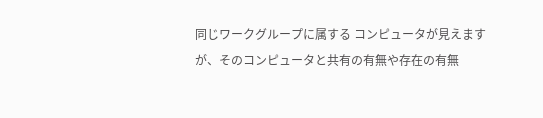同じワークグループに属する コンピュータが見えますが、そのコンピュータと共有の有無や存在の有無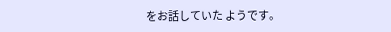をお話していた ようです。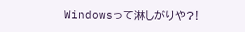Windowsって淋しがりや?!